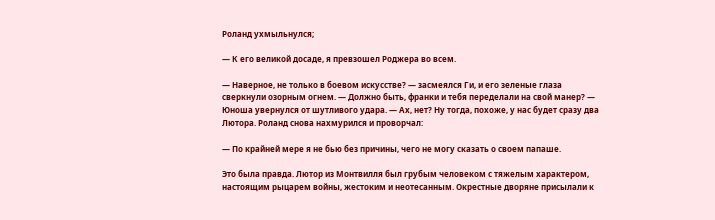Роланд ухмыльнулся;

— К его великой досаде, я превзошел Роджера во всем.

— Наверное, не только в боевом искусстве? — засмеялся Ги, и его зеленые глаза сверкнули озорным огнем. — Должно быть, франки и тебя переделали на свой манер? — Юноша увернулся от шутливого удара. — Ах, нет? Ну тогда, похоже, у нас будет сразу два Лютора. Роланд снова нахмурился и проворчал:

— По крайней мере я не бью без причины, чего не могу сказать о своем папаше.

Это была правда. Лютор из Монтвилля был грубым человеком с тяжелым характером, настоящим рыцарем войны, жестоким и неотесанным. Окрестные дворяне присылали к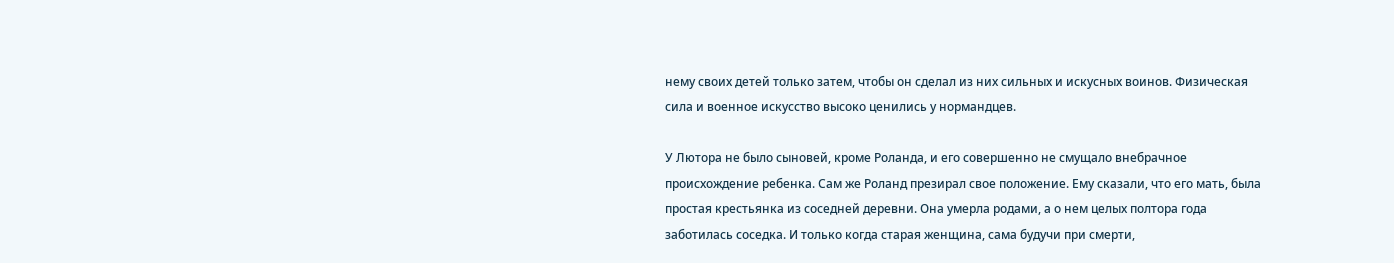нему своих детей только затем, чтобы он сделал из них сильных и искусных воинов. Физическая сила и военное искусство высоко ценились у нормандцев.

У Лютора не было сыновей, кроме Роланда, и его совершенно не смущало внебрачное происхождение ребенка. Сам же Роланд презирал свое положение. Ему сказали, что его мать, была простая крестьянка из соседней деревни. Она умерла родами, а о нем целых полтора года заботилась соседка. И только когда старая женщина, сама будучи при смерти,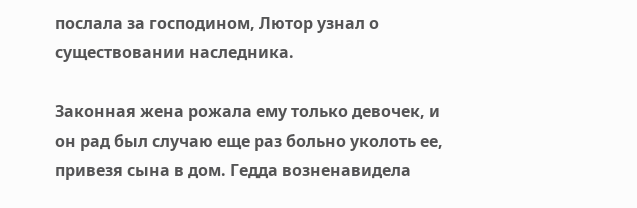послала за господином, Лютор узнал о существовании наследника.

Законная жена рожала ему только девочек, и он рад был случаю еще раз больно уколоть ее, привезя сына в дом. Гедда возненавидела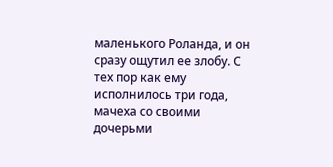маленького Роланда, и он сразу ощутил ее злобу. С тех пор как ему исполнилось три года, мачеха со своими дочерьми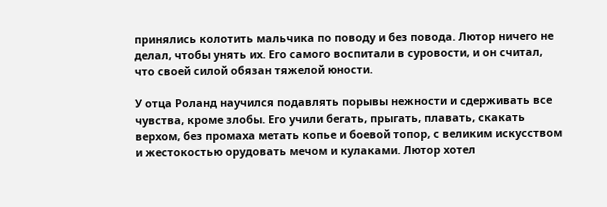принялись колотить мальчика по поводу и без повода. Лютор ничего не делал, чтобы унять их. Его самого воспитали в суровости, и он считал, что своей силой обязан тяжелой юности.

У отца Роланд научился подавлять порывы нежности и сдерживать все чувства, кроме злобы. Его учили бегать, прыгать, плавать, скакать верхом, без промаха метать копье и боевой топор, с великим искусством и жестокостью орудовать мечом и кулаками. Лютор хотел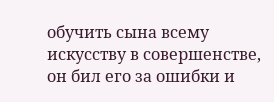обучить сына всему искусству в совершенстве, он бил его за ошибки и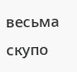весьма скупо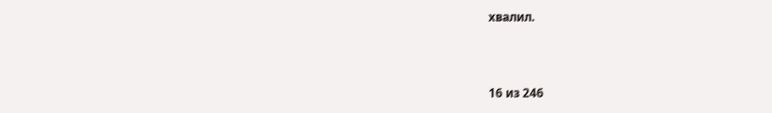хвалил.



16 из 246